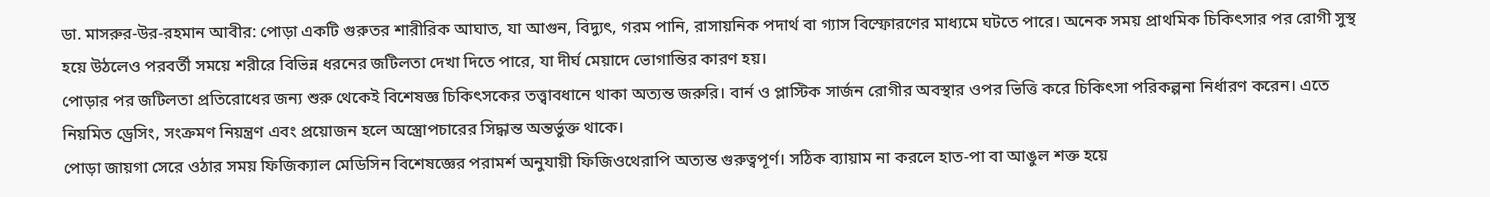ডা. মাসরুর-উর-রহমান আবীর: পোড়া একটি গুরুতর শারীরিক আঘাত, যা আগুন, বিদ্যুৎ, গরম পানি, রাসায়নিক পদার্থ বা গ্যাস বিস্ফোরণের মাধ্যমে ঘটতে পারে। অনেক সময় প্রাথমিক চিকিৎসার পর রোগী সুস্থ হয়ে উঠলেও পরবর্তী সময়ে শরীরে বিভিন্ন ধরনের জটিলতা দেখা দিতে পারে, যা দীর্ঘ মেয়াদে ভোগান্তির কারণ হয়।
পোড়ার পর জটিলতা প্রতিরোধের জন্য শুরু থেকেই বিশেষজ্ঞ চিকিৎসকের তত্ত্বাবধানে থাকা অত্যন্ত জরুরি। বার্ন ও প্লাস্টিক সার্জন রোগীর অবস্থার ওপর ভিত্তি করে চিকিৎসা পরিকল্পনা নির্ধারণ করেন। এতে নিয়মিত ড্রেসিং, সংক্রমণ নিয়ন্ত্রণ এবং প্রয়োজন হলে অস্ত্রোপচারের সিদ্ধান্ত অন্তর্ভুক্ত থাকে।
পোড়া জায়গা সেরে ওঠার সময় ফিজিক্যাল মেডিসিন বিশেষজ্ঞের পরামর্শ অনুযায়ী ফিজিওথেরাপি অত্যন্ত গুরুত্বপূর্ণ। সঠিক ব্যায়াম না করলে হাত-পা বা আঙুল শক্ত হয়ে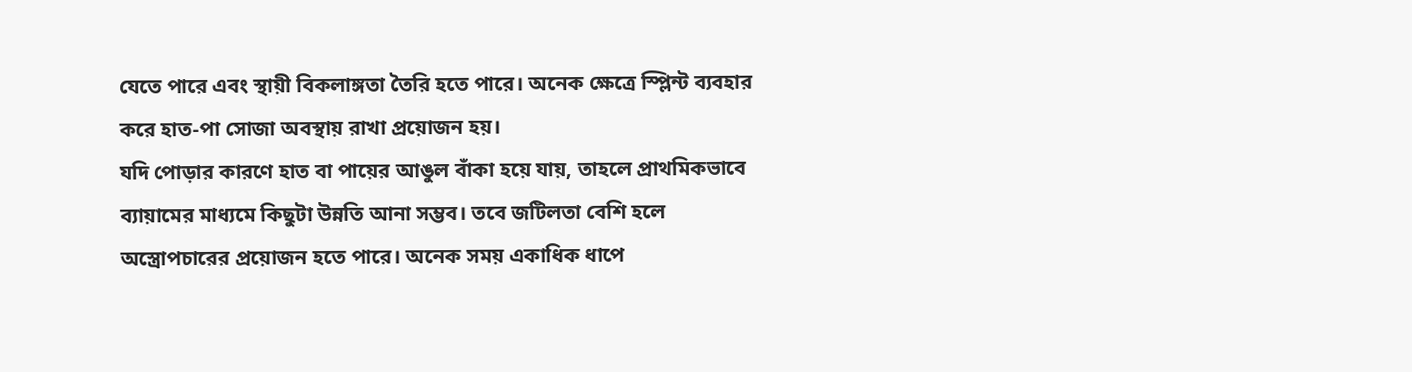যেতে পারে এবং স্থায়ী বিকলাঙ্গতা তৈরি হতে পারে। অনেক ক্ষেত্রে স্প্লিন্ট ব্যবহার করে হাত-পা সোজা অবস্থায় রাখা প্রয়োজন হয়।
যদি পোড়ার কারণে হাত বা পায়ের আঙুল বাঁকা হয়ে যায়, তাহলে প্রাথমিকভাবে ব্যায়ামের মাধ্যমে কিছুটা উন্নতি আনা সম্ভব। তবে জটিলতা বেশি হলে অস্ত্রোপচারের প্রয়োজন হতে পারে। অনেক সময় একাধিক ধাপে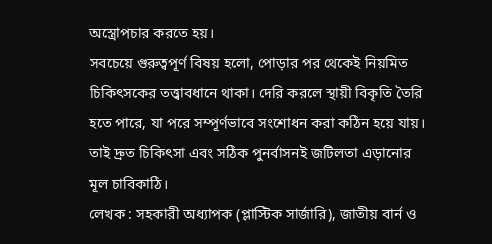অস্ত্রোপচার করতে হয়।
সবচেয়ে গুরুত্বপূর্ণ বিষয় হলো, পোড়ার পর থেকেই নিয়মিত চিকিৎসকের তত্ত্বাবধানে থাকা। দেরি করলে স্থায়ী বিকৃতি তৈরি হতে পারে, যা পরে সম্পূর্ণভাবে সংশোধন করা কঠিন হয়ে যায়। তাই দ্রুত চিকিৎসা এবং সঠিক পুনর্বাসনই জটিলতা এড়ানোর মূল চাবিকাঠি।
লেখক : সহকারী অধ্যাপক (প্লাস্টিক সার্জারি), জাতীয় বার্ন ও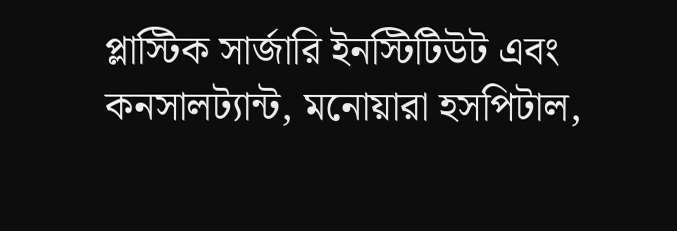প্লাস্টিক সার্জারি ইনস্টিটিউট এবং কনসালট্যান্ট, মনোয়ারা হসপিটাল,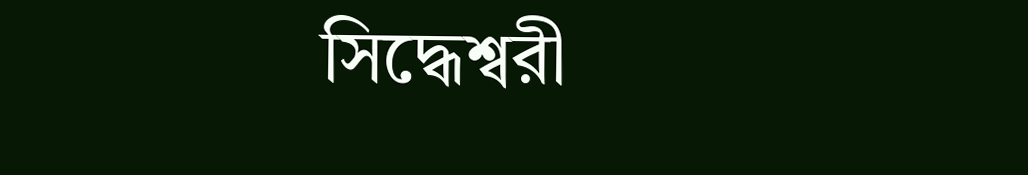সিদ্ধেশ্বরী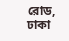রোড, ঢাকা